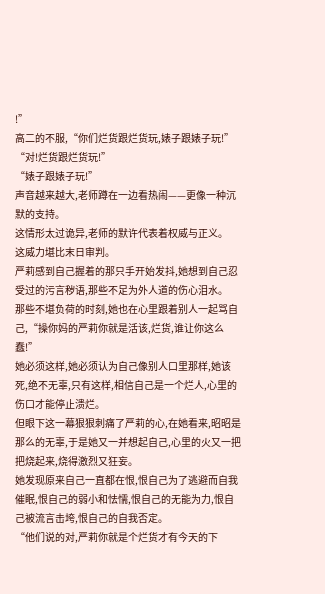!”
高二的不服,“你们烂货跟烂货玩,婊子跟婊子玩!”
“对!烂货跟烂货玩!”
“婊子跟婊子玩!”
声音越来越大,老师蹲在一边看热闹——更像一种沉默的支持。
这情形太过诡异,老师的默许代表着权威与正义。
这威力堪比末日审判。
严莉感到自己握着的那只手开始发抖,她想到自己忍受过的污言秽语,那些不足为外人道的伤心泪水。
那些不堪负荷的时刻,她也在心里跟着别人一起骂自己,“操你妈的严莉你就是活该,烂货,谁让你这么蠢!”
她必须这样,她必须认为自己像别人口里那样,她该死,绝不无辜,只有这样,相信自己是一个烂人,心里的伤口才能停止溃烂。
但眼下这一幕狠狠刺痛了严莉的心,在她看来,昭昭是那么的无辜,于是她又一并想起自己,心里的火又一把把烧起来,烧得激烈又狂妄。
她发现原来自己一直都在恨,恨自己为了逃避而自我催眠,恨自己的弱小和怯懦,恨自己的无能为力,恨自己被流言击垮,恨自己的自我否定。
“他们说的对,严莉你就是个烂货才有今天的下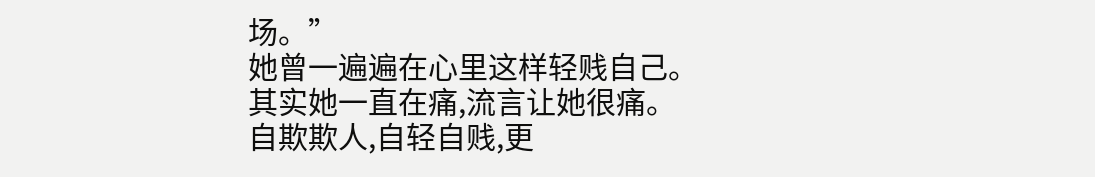场。”
她曾一遍遍在心里这样轻贱自己。
其实她一直在痛,流言让她很痛。
自欺欺人,自轻自贱,更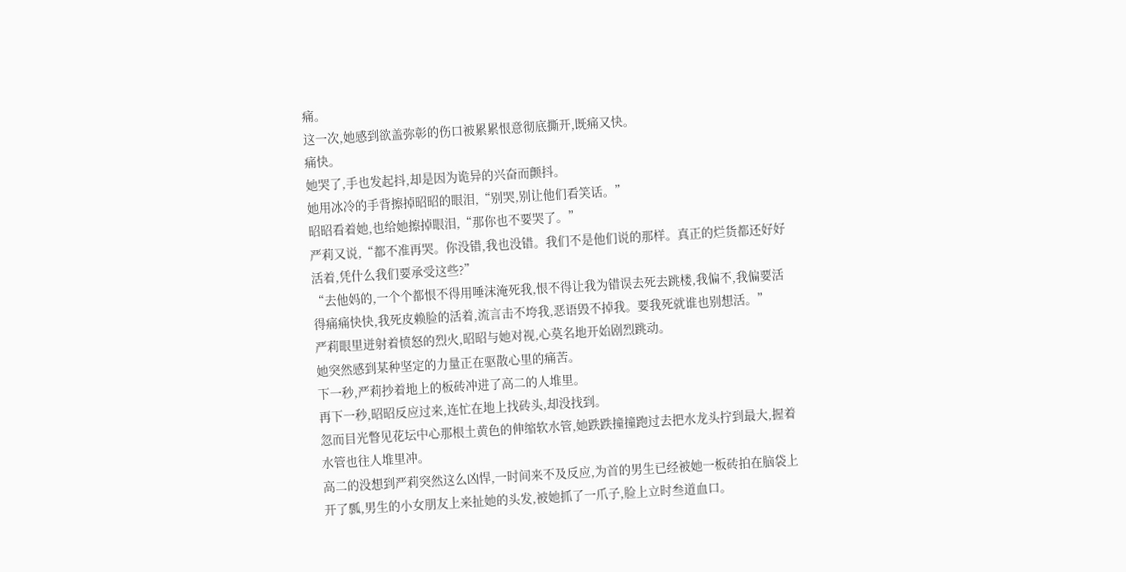痛。
这一次,她感到欲盖弥彰的伤口被累累恨意彻底撕开,既痛又快。
痛快。
她哭了,手也发起抖,却是因为诡异的兴奋而颤抖。
她用冰冷的手背擦掉昭昭的眼泪,“别哭,别让他们看笑话。”
昭昭看着她,也给她擦掉眼泪,“那你也不要哭了。”
严莉又说,“都不准再哭。你没错,我也没错。我们不是他们说的那样。真正的烂货都还好好活着,凭什么我们要承受这些?”
“去他妈的,一个个都恨不得用唾沫淹死我,恨不得让我为错误去死去跳楼,我偏不,我偏要活得痛痛快快,我死皮赖脸的活着,流言击不垮我,恶语毁不掉我。要我死就谁也别想活。”
严莉眼里迸射着愤怒的烈火,昭昭与她对视,心莫名地开始剧烈跳动。
她突然感到某种坚定的力量正在驱散心里的痛苦。
下一秒,严莉抄着地上的板砖冲进了高二的人堆里。
再下一秒,昭昭反应过来,连忙在地上找砖头,却没找到。
忽而目光瞥见花坛中心那根土黄色的伸缩软水管,她跌跌撞撞跑过去把水龙头拧到最大,握着水管也往人堆里冲。
高二的没想到严莉突然这么凶悍,一时间来不及反应,为首的男生已经被她一板砖拍在脑袋上开了瓢,男生的小女朋友上来扯她的头发,被她抓了一爪子,脸上立时叁道血口。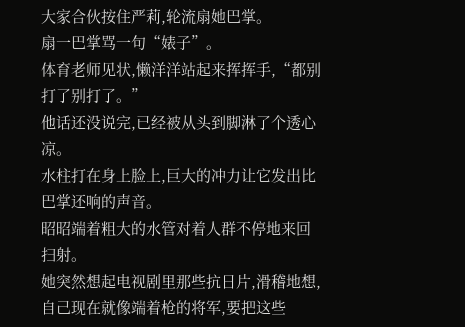大家合伙按住严莉,轮流扇她巴掌。
扇一巴掌骂一句“婊子”。
体育老师见状,懒洋洋站起来挥挥手,“都别打了别打了。”
他话还没说完,已经被从头到脚淋了个透心凉。
水柱打在身上脸上,巨大的冲力让它发出比巴掌还响的声音。
昭昭端着粗大的水管对着人群不停地来回扫射。
她突然想起电视剧里那些抗日片,滑稽地想,自己现在就像端着枪的将军,要把这些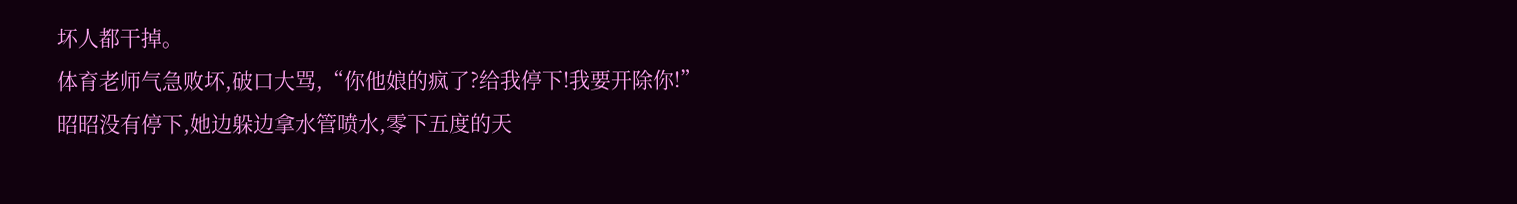坏人都干掉。
体育老师气急败坏,破口大骂,“你他娘的疯了?给我停下!我要开除你!”
昭昭没有停下,她边躲边拿水管喷水,零下五度的天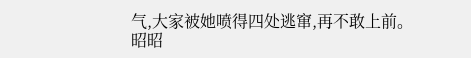气,大家被她喷得四处逃窜,再不敢上前。
昭昭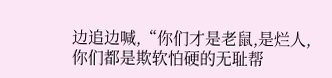边追边喊,“你们才是老鼠,是烂人,你们都是欺软怕硬的无耻帮